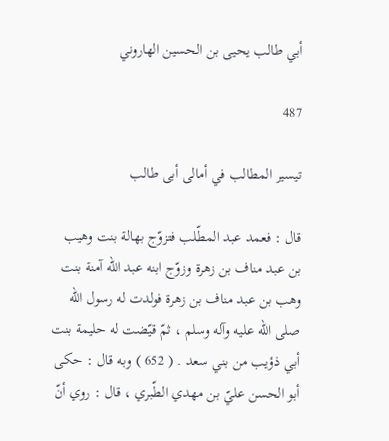أبي طالب يحيى بن الحسين الهاروني

487

تيسير المطالب في أمالى أبى طالب

قال : فعمد عبد المطّلب فتزوّج بهالة بنت وهيب بن عبد مناف بن زهرة وزوّج ابنه عبد اللّه آمنة بنت وهب بن عبد مناف بن زهرة فولدت له رسول اللّه صلى اللّه عليه وآله وسلم ، ثمّ قيّضت له حليمة بنت أبي ذؤيب من بني سعد . ( 652 ) وبه قال : حكى أبو الحسن عليّ بن مهدي الطّبري ، قال : روي أنّ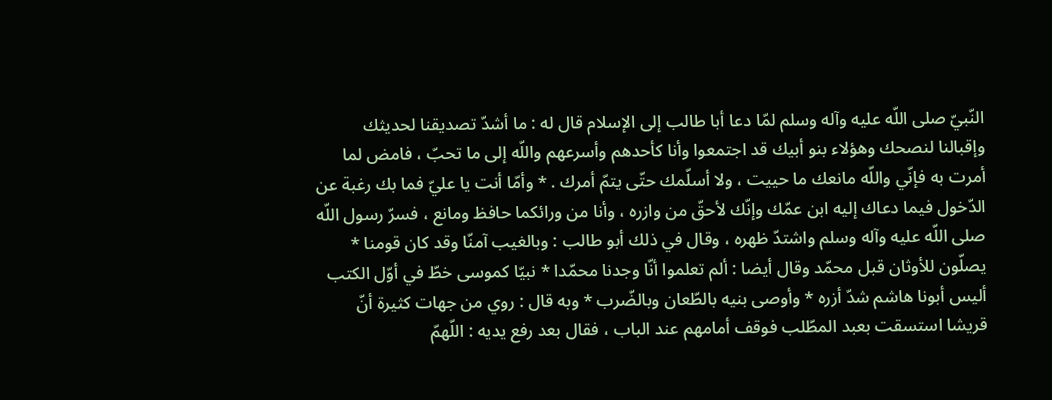النّبيّ صلى اللّه عليه وآله وسلم لمّا دعا أبا طالب إلى الإسلام قال له : ما أشدّ تصديقنا لحديثك وإقبالنا لنصحك وهؤلاء بنو أبيك قد اجتمعوا وأنا كأحدهم وأسرعهم واللّه إلى ما تحبّ ، فامض لما أمرت به فإنّي واللّه مانعك ما حييت ، ولا أسلّمك حتّى يتمّ أمرك . * وأمّا أنت يا عليّ فما بك رغبة عن الدّخول فيما دعاك إليه ابن عمّك وإنّك لأحقّ من وازره ، وأنا من ورائكما حافظ ومانع ، فسرّ رسول اللّه صلى اللّه عليه وآله وسلم واشتدّ ظهره ، وقال في ذلك أبو طالب : وبالغيب آمنّا وقد كان قومنا * يصلّون للأوثان قبل محمّد وقال أيضا : ألم تعلموا أنّا وجدنا محمّدا * نبيّا كموسى خطّ في أوّل الكتب أليس أبونا هاشم شدّ أزره * وأوصى بنيه بالطّعان وبالضّرب * وبه قال : روي من جهات كثيرة أنّ قريشا استسقت بعبد المطّلب فوقف أمامهم عند الباب ، فقال بعد رفع يديه : اللّهمّ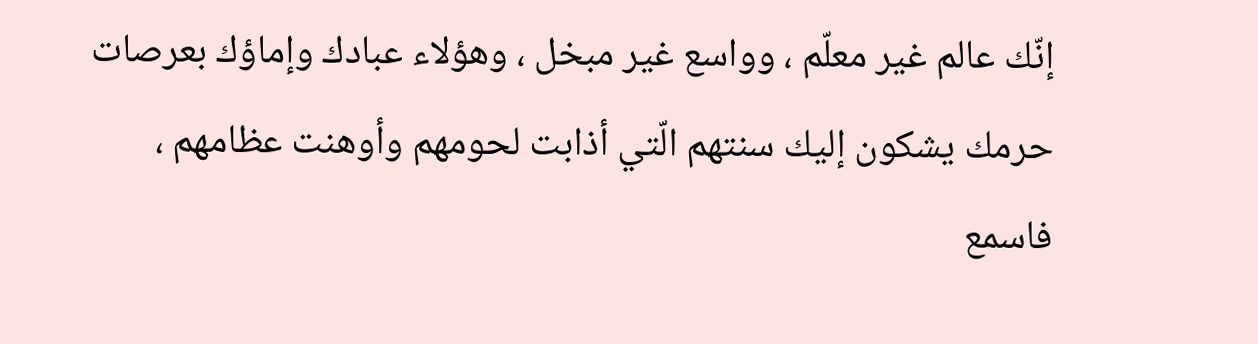إنّك عالم غير معلّم ، وواسع غير مبخل ، وهؤلاء عبادك وإماؤك بعرصات حرمك يشكون إليك سنتهم الّتي أذابت لحومهم وأوهنت عظامهم ، فاسمع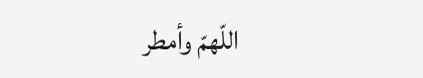اللّهمّ وأمطر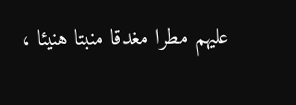عليهم مطرا مغدقا منبتا هنيئا ،